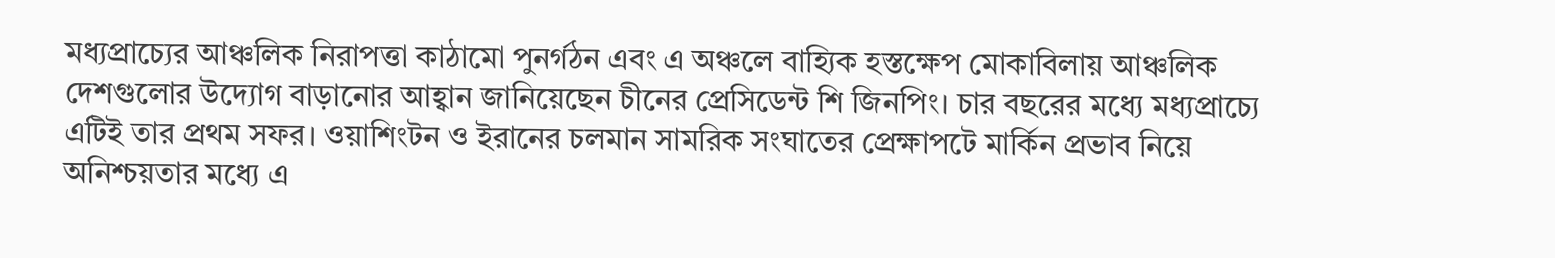মধ্যপ্রাচ্যের আঞ্চলিক নিরাপত্তা কাঠামো পুনর্গঠন এবং এ অঞ্চলে বাহ্যিক হস্তক্ষেপ মোকাবিলায় আঞ্চলিক দেশগুলোর উদ্যোগ বাড়ানোর আহ্বান জানিয়েছেন চীনের প্রেসিডেন্ট শি জিনপিং। চার বছরের মধ্যে মধ্যপ্রাচ্যে এটিই তার প্রথম সফর। ওয়াশিংটন ও ইরানের চলমান সামরিক সংঘাতের প্রেক্ষাপটে মার্কিন প্রভাব নিয়ে অনিশ্চয়তার মধ্যে এ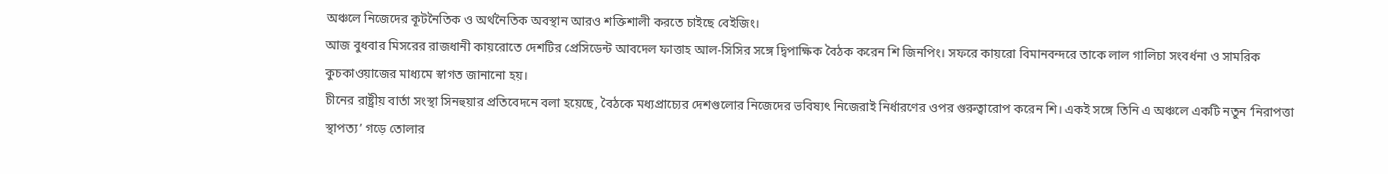অঞ্চলে নিজেদের কূটনৈতিক ও অর্থনৈতিক অবস্থান আরও শক্তিশালী করতে চাইছে বেইজিং।
আজ বুধবার মিসরের রাজধানী কায়রোতে দেশটির প্রেসিডেন্ট আবদেল ফাত্তাহ আল-সিসির সঙ্গে দ্বিপাক্ষিক বৈঠক করেন শি জিনপিং। সফরে কায়রো বিমানবন্দরে তাকে লাল গালিচা সংবর্ধনা ও সামরিক কুচকাওয়াজের মাধ্যমে স্বাগত জানানো হয়।
চীনের রাষ্ট্রীয় বার্তা সংস্থা সিনহুয়ার প্রতিবেদনে বলা হয়েছে, বৈঠকে মধ্যপ্রাচ্যের দেশগুলোর নিজেদের ভবিষ্যৎ নিজেরাই নির্ধারণের ওপর গুরুত্বারোপ করেন শি। একই সঙ্গে তিনি এ অঞ্চলে একটি নতুন ‘নিরাপত্তা স্থাপত্য’ গড়ে তোলার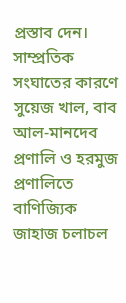প্রস্তাব দেন।
সাম্প্রতিক সংঘাতের কারণে সুয়েজ খাল, বাব আল-মানদেব প্রণালি ও হরমুজ প্রণালিতে বাণিজ্যিক জাহাজ চলাচল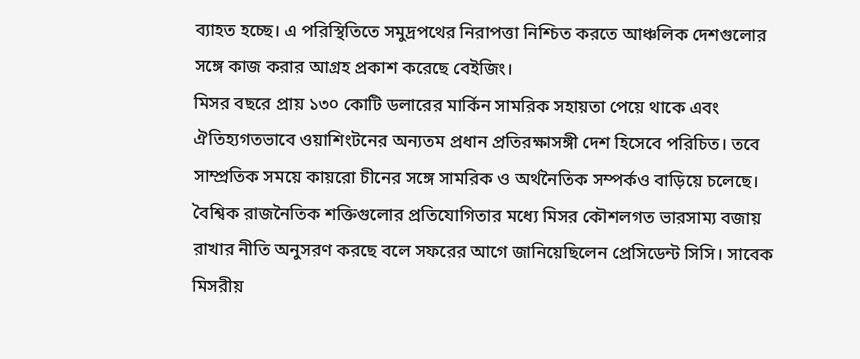ব্যাহত হচ্ছে। এ পরিস্থিতিতে সমুদ্রপথের নিরাপত্তা নিশ্চিত করতে আঞ্চলিক দেশগুলোর সঙ্গে কাজ করার আগ্রহ প্রকাশ করেছে বেইজিং।
মিসর বছরে প্রায় ১৩০ কোটি ডলারের মার্কিন সামরিক সহায়তা পেয়ে থাকে এবং ঐতিহ্যগতভাবে ওয়াশিংটনের অন্যতম প্রধান প্রতিরক্ষাসঙ্গী দেশ হিসেবে পরিচিত। তবে সাম্প্রতিক সময়ে কায়রো চীনের সঙ্গে সামরিক ও অর্থনৈতিক সম্পর্কও বাড়িয়ে চলেছে।
বৈশ্বিক রাজনৈতিক শক্তিগুলোর প্রতিযোগিতার মধ্যে মিসর কৌশলগত ভারসাম্য বজায় রাখার নীতি অনুসরণ করছে বলে সফরের আগে জানিয়েছিলেন প্রেসিডেন্ট সিসি। সাবেক মিসরীয়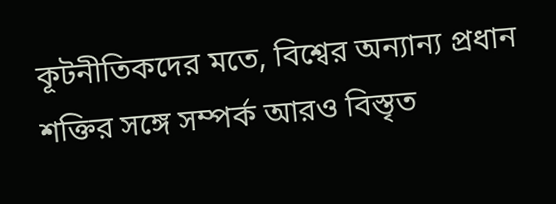কূটনীতিকদের মতে, বিশ্বের অন্যান্য প্রধান শক্তির সঙ্গে সম্পর্ক আরও বিস্তৃত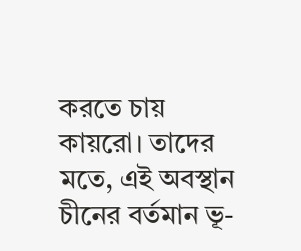করতে চায় কায়রো। তাদের মতে, এই অবস্থান চীনের বর্তমান ভূ-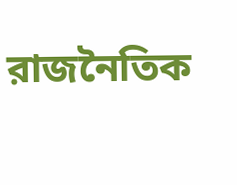রাজনৈতিক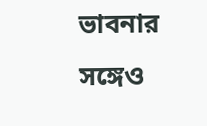ভাবনার সঙ্গেও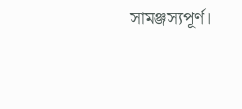সামঞ্জস্যপূর্ণ।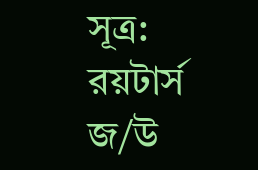সূত্র: রয়টার্স
জ/উ